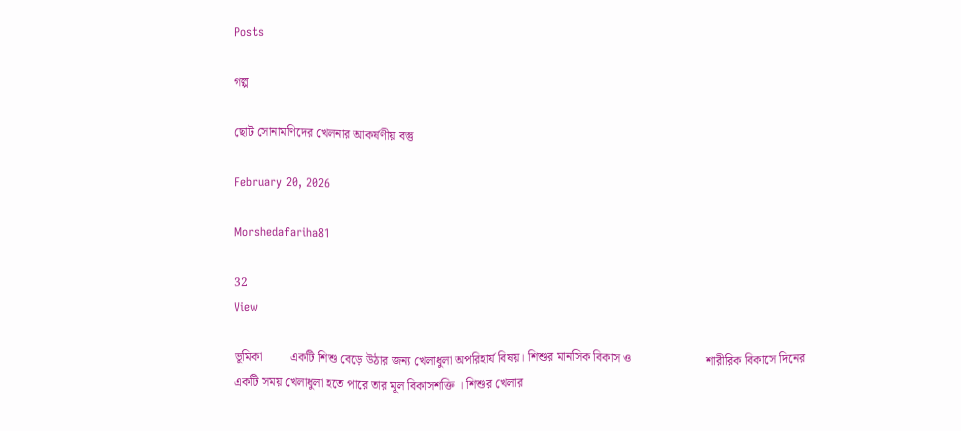Posts

গল্প

ছোট সোনামণিদের খেলনার আকর্ষণীয় বস্তু

February 20, 2026

Morshedafariha81

32
View

ভূমিকা         একটি শিশু বেড়ে উঠার জন্য খেলাধুলা অপরিহার্য বিষয়। শিশুর মানসিক বিকাস ও                        শারীরিক বিকাসে দিনের একটি সময় খেলাধুলা হতে পারে তার মূল বিকাসশক্তি । শিশুর খেলার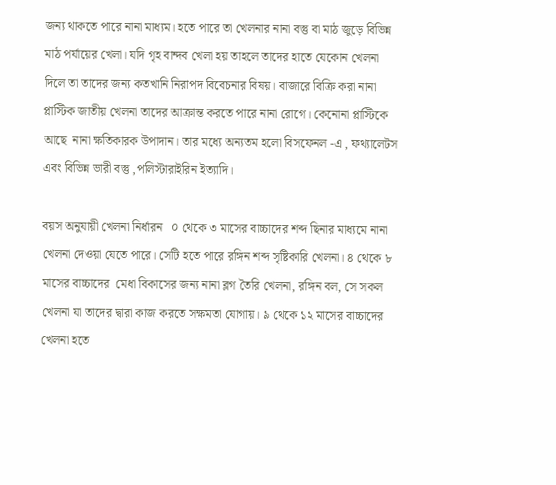জন্য থাকতে পারে নানা মাধ্যম। হতে পারে তা খেলনার নানা বস্তু বা মাঠ জুড়ে বিভিন্ন মাঠ পর্যায়ের খেলা। যদি গৃহ বান্দব খেলা হয় তাহলে তাদের হাতে যেকোন খেলনা দিলে তা তাদের জন্য কতখানি নিরাপদ বিবেচনার বিষয়। বাজারে বিক্রি করা নানা প্লাস্টিক জাতীয় খেলনা তাদের আক্রান্ত করতে পারে নানা রোগে। কেনোনা প্লাস্টিকে আছে  নানা ক্ষতিকারক উপাদান। তার মধ্যে অন্যতম হলো বিসফেনল -এ , ফথ্যালেটস এবং বিভিন্ন ভারী বস্তু ,পলিস্টারাইরিন ইত্যাদি।

বয়স অনুযায়ী খেলনা নির্ধারন   ০ থেকে ৩ মাসের বাচ্চাদের শব্দ ছিনার মাধ্যমে নানা খেলনা দেওয়া যেতে পারে। সেটি হতে পারে রঙ্গিন শব্দ সৃষ্টিকারি খেলনা। ৪ থেকে ৮ মাসের বাচ্চাদের  মেধা বিকাসের জন্য নানা ব্লগ তৈরি খেলনা, রঙ্গিন বল, সে সকল খেলনা যা তাদের দ্বারা কাজ করতে সক্ষমতা যোগায়। ৯ থেকে ১২ মাসের বাচ্চাদের খেলনা হতে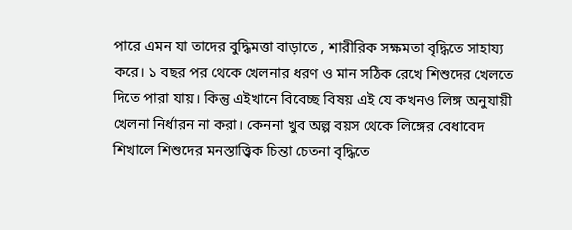পারে এমন যা তাদের বুদ্ধিমত্তা বাড়াতে , শারীরিক সক্ষমতা বৃদ্ধিতে সাহায্য করে। ১ বছর পর থেকে খেলনার ধরণ ও মান সঠিক রেখে শিশুদের খেলতে দিতে পারা যায়। কিন্তু এইখানে বিবেচ্ছ বিষয় এই যে কখনও লিঙ্গ অনুযায়ী খেলনা নির্ধারন না করা। কেননা খুব অল্প বয়স থেকে লিঙ্গের বেধাবেদ শিখালে শিশুদের মনস্তাত্ত্বিক চিন্তা চেতনা বৃদ্ধিতে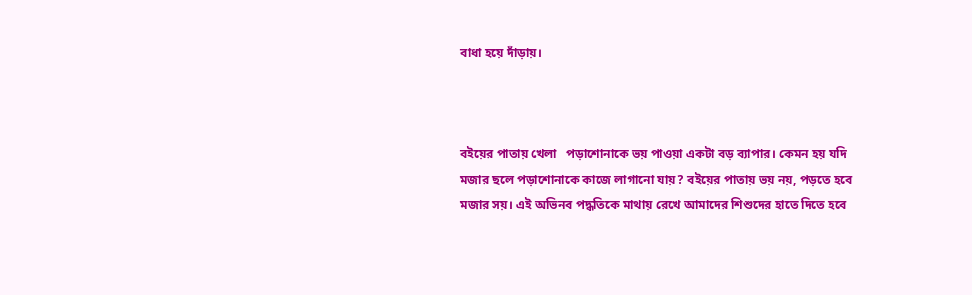বাধা হয়ে দাঁড়ায়।



বইয়ের পাতায় খেলা   পড়াশোনাকে ভয় পাওয়া একটা বড় ব্যাপার। কেমন হয় যদি মজার ছলে পড়াশোনাকে কাজে লাগানো যায়? বইয়ের পাতায় ভয় নয়, পড়তে হবে মজার সয়। এই অভিনব পদ্ধতিকে মাথায় রেখে আমাদের শিশুদের হাতে দিতে হবে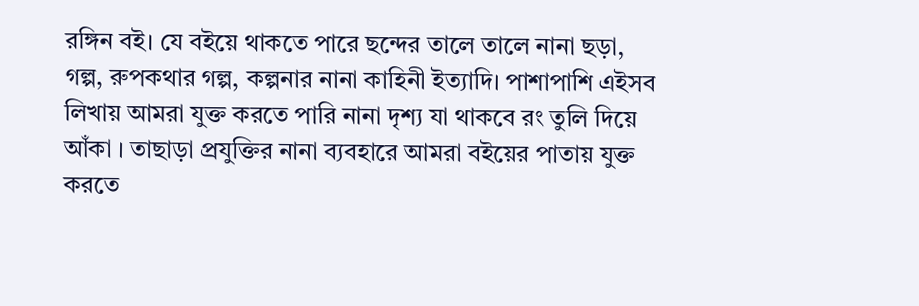রঙ্গিন বই। যে বইয়ে থাকতে পারে ছন্দের তালে তালে নানা ছড়া, গল্প, রুপকথার গল্প, কল্পনার নানা কাহিনী ইত্যাদি। পাশাপাশি এইসব লিখায় আমরা যুক্ত করতে পারি নানা দৃশ্য যা থাকবে রং তুলি দিয়ে আঁকা । তাছাড়া প্রযুক্তির নানা ব্যবহারে আমরা বইয়ের পাতায় যুক্ত করতে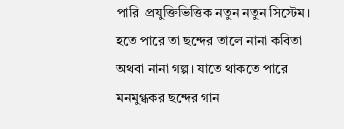পারি  প্রযুক্তিভিত্তিক নতুন নতুন সিস্টেম। হতে পারে তা ছন্দের তালে নানা কবিতা অথবা নানা গল্প। যাতে থাকতে পারে মনমুগ্ধকর ছন্দের গান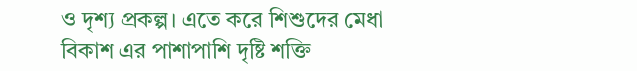ও দৃশ্য প্রকল্প। এতে করে শিশুদের মেধা বিকাশ এর পাশাপাশি দৃষ্টি শক্তি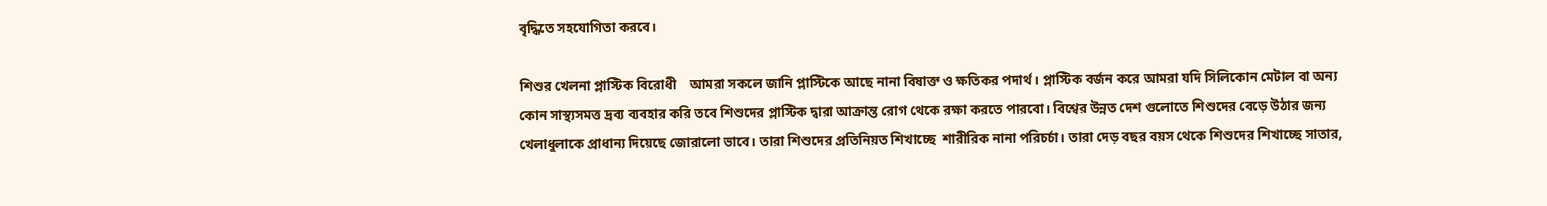বৃদ্ধিতে সহযোগিতা করবে।

শিশুর খেলনা প্লাস্টিক বিরোধী    আমরা সকলে জানি প্লাস্টিকে আছে নানা বিষাক্ত ও ক্ষতিকর পদার্থ। প্লাস্টিক বর্জন করে আমরা যদি সিলিকোন মেটাল বা অন্য কোন সাস্থ্যসমত্ত দ্রব্য ব্যবহার করি তবে শিশুদের প্লাস্টিক দ্বারা আক্রান্ত রোগ থেকে রক্ষা করতে পারবো। বিশ্বের উন্নত দেশ গুলোতে শিশুদের বেড়ে উঠার জন্য খেলাধুলাকে প্রাধান্য দিয়েছে জোরালো ভাবে। তারা শিশুদের প্রতিনিয়ত শিখাচ্ছে  শারীরিক নানা পরিচর্চা। তারা দেড় বছর বয়স থেকে শিশুদের শিখাচ্ছে সাতার,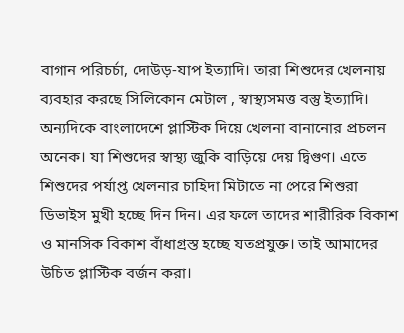বাগান পরিচর্চা, দোউড়-যাপ ইত্যাদি। তারা শিশুদের খেলনায় ব্যবহার করছে সিলিকোন মেটাল , স্বাস্থ্যসমত্ত বস্তু ইত্যাদি। অন্যদিকে বাংলাদেশে প্লাস্টিক দিয়ে খেলনা বানানোর প্রচলন অনেক। যা শিশুদের স্বাস্থ্য জুকি বাড়িয়ে দেয় দ্বিগুণ। এতে শিশুদের পর্যাপ্ত খেলনার চাহিদা মিটাতে না পেরে শিশুরা ডিভাইস মুখী হচ্ছে দিন দিন। এর ফলে তাদের শারীরিক বিকাশ ও মানসিক বিকাশ বাঁধাগ্রস্ত হচ্ছে যতপ্রযুক্ত। তাই আমাদের উচিত প্লাস্টিক বর্জন করা।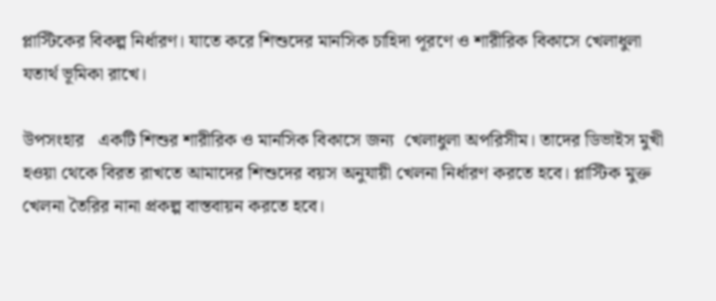প্লাস্টিকের বিকল্প নির্ধারণ। যাতে করে শিশুদের মানসিক চাহিদা পূরণে ও শারীরিক বিকাসে খেলাধুলা যতার্থ ভূমিকা রাখে।

উপসংহার   একটি শিশুর শারীরিক ও মানসিক বিকাসে জন্য  খেলাধুলা অপরিসীম। তাদের ডিভাইস মুখী হওয়া থেকে বিরত রাখতে আমাদের শিশুদের বয়স অনুযায়ী খেলনা নির্ধারণ করতে হবে। প্লাস্টিক মুক্ত খেলনা তৈরির নানা প্রকল্প বাস্তবায়ন করতে হবে।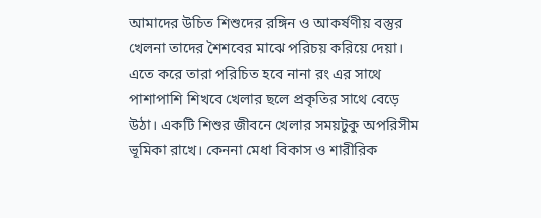আমাদের উচিত শিশুদের রঙ্গিন ও আকর্ষণীয় বস্তুর খেলনা তাদের শৈশবের মাঝে পরিচয় করিয়ে দেয়া। এতে করে তারা পরিচিত হবে নানা রং এর সাথে পাশাপাশি শিখবে খেলার ছলে প্রকৃতির সাথে বেড়ে উঠা। একটি শিশুর জীবনে খেলার সময়টুকু অপরিসীম ভূমিকা রাখে। কেননা মেধা বিকাস ও শারীরিক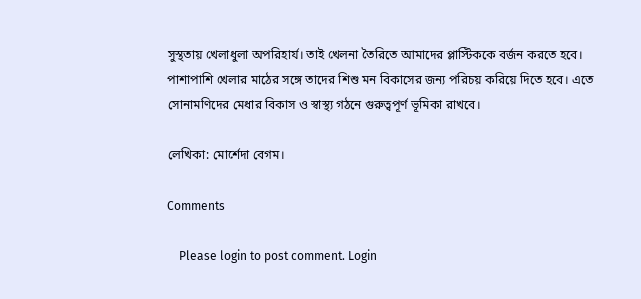সুস্থতায় খেলাধুলা অপরিহার্য। তাই খেলনা তৈরিতে আমাদের প্লাস্টিককে বর্জন করতে হবে। পাশাপাশি খেলার মাঠের সঙ্গে তাদের শিশু মন বিকাসের জন্য পরিচয় করিয়ে দিতে হবে। এতে সোনামণিদের মেধার বিকাস ও স্বাস্থ্য গঠনে গুরুত্বপূর্ণ ভূমিকা রাখবে।

লেখিকা: মোর্শেদা বেগম।

Comments

    Please login to post comment. Login